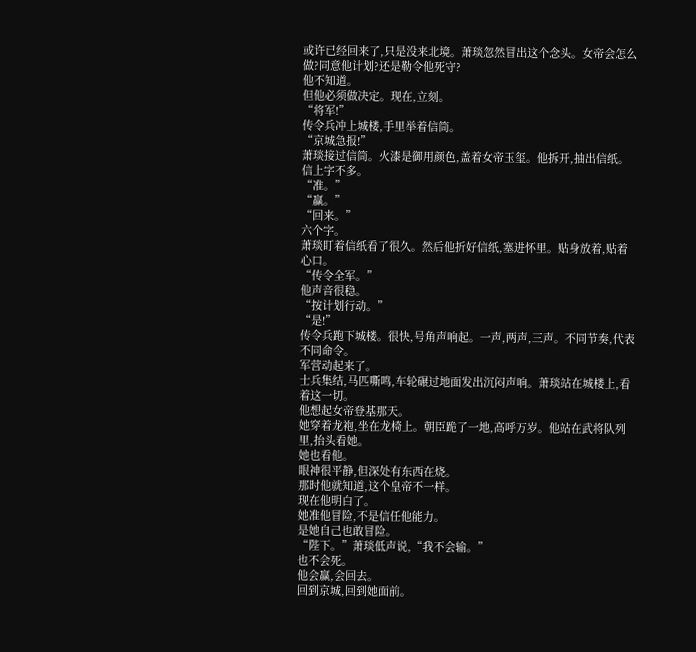或许已经回来了,只是没来北境。萧琰忽然冒出这个念头。女帝会怎么做?同意他计划?还是勒令他死守?
他不知道。
但他必须做决定。现在,立刻。
“将军!”
传令兵冲上城楼,手里举着信筒。
“京城急报!”
萧琰接过信筒。火漆是御用颜色,盖着女帝玉玺。他拆开,抽出信纸。
信上字不多。
“准。”
“赢。”
“回来。”
六个字。
萧琰盯着信纸看了很久。然后他折好信纸,塞进怀里。贴身放着,贴着心口。
“传令全军。”
他声音很稳。
“按计划行动。”
“是!”
传令兵跑下城楼。很快,号角声响起。一声,两声,三声。不同节奏,代表不同命令。
军营动起来了。
士兵集结,马匹嘶鸣,车轮碾过地面发出沉闷声响。萧琰站在城楼上,看着这一切。
他想起女帝登基那天。
她穿着龙袍,坐在龙椅上。朝臣跪了一地,高呼万岁。他站在武将队列里,抬头看她。
她也看他。
眼神很平静,但深处有东西在烧。
那时他就知道,这个皇帝不一样。
现在他明白了。
她准他冒险,不是信任他能力。
是她自己也敢冒险。
“陛下。”萧琰低声说,“我不会输。”
也不会死。
他会赢,会回去。
回到京城,回到她面前。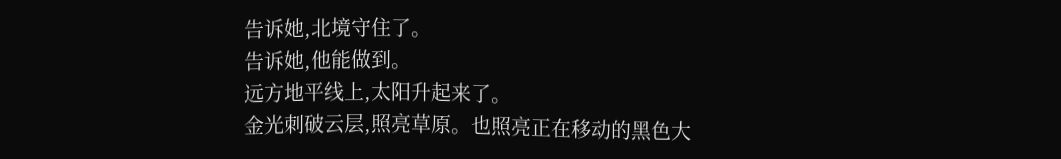告诉她,北境守住了。
告诉她,他能做到。
远方地平线上,太阳升起来了。
金光刺破云层,照亮草原。也照亮正在移动的黑色大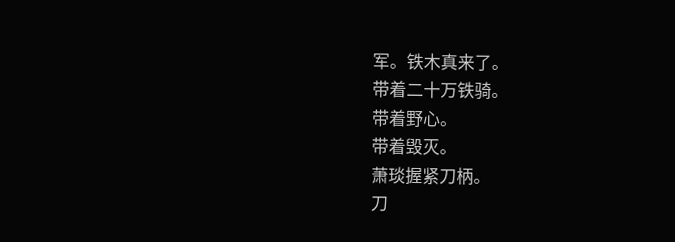军。铁木真来了。
带着二十万铁骑。
带着野心。
带着毁灭。
萧琰握紧刀柄。
刀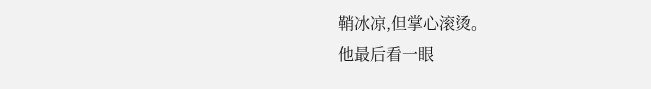鞘冰凉,但掌心滚烫。
他最后看一眼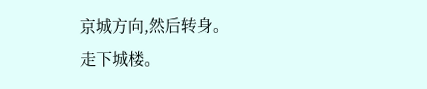京城方向,然后转身。
走下城楼。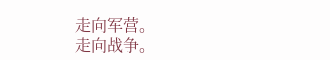走向军营。
走向战争。